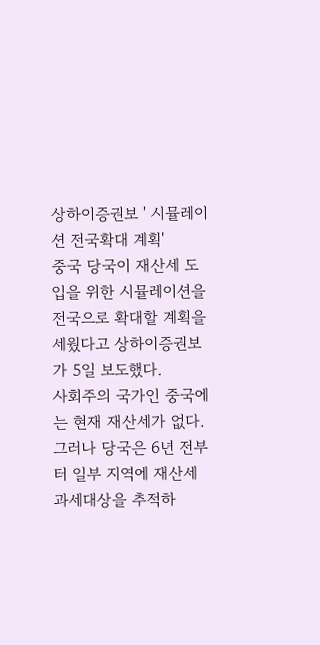상하이증권보 ' 시뮬레이션 전국확대 계획'
중국 당국이 재산세 도입을 위한 시뮬레이션을 전국으로 확대할 계획을 세웠다고 상하이증권보가 5일 보도했다.
사회주의 국가인 중국에는 현재 재산세가 없다. 그러나 당국은 6년 전부터 일부 지역에 재산세 과세대상을 추적하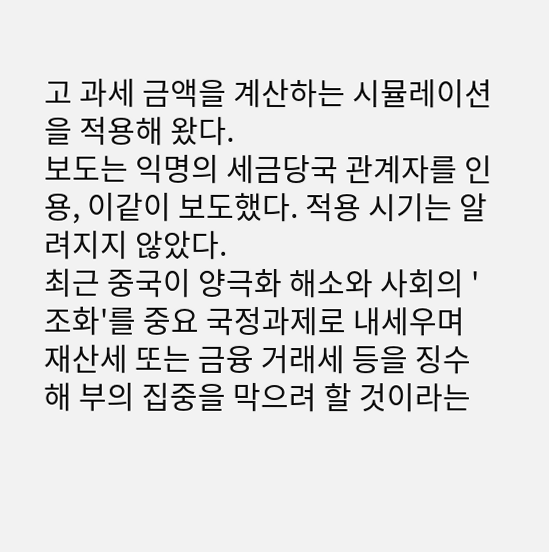고 과세 금액을 계산하는 시뮬레이션을 적용해 왔다.
보도는 익명의 세금당국 관계자를 인용, 이같이 보도했다. 적용 시기는 알려지지 않았다.
최근 중국이 양극화 해소와 사회의 '조화'를 중요 국정과제로 내세우며 재산세 또는 금융 거래세 등을 징수해 부의 집중을 막으려 할 것이라는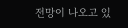전망이 나오고 있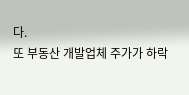다.
또 부동산 개발업체 주가가 하락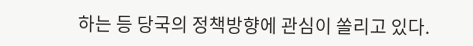하는 등 당국의 정책방향에 관심이 쏠리고 있다.